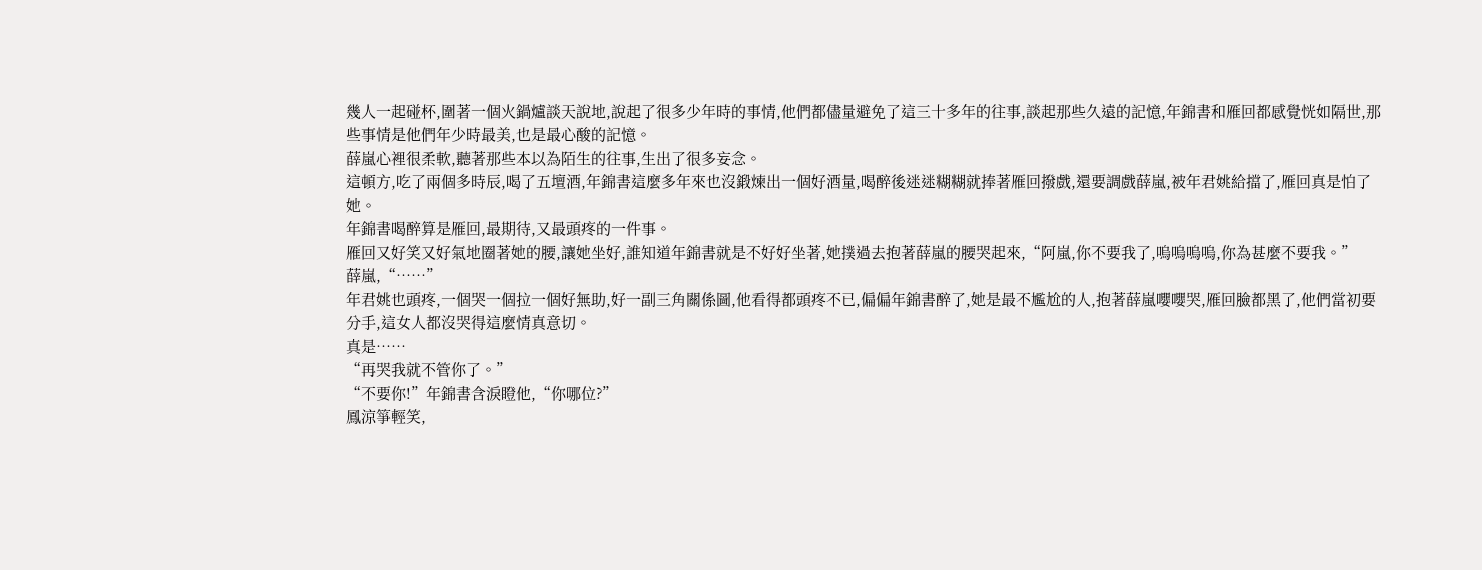幾人一起碰杯,圍著一個火鍋爐談天說地,說起了很多少年時的事情,他們都儘量避免了這三十多年的往事,談起那些久遠的記憶,年錦書和雁回都感覺恍如隔世,那些事情是他們年少時最美,也是最心酸的記憶。
薛嵐心裡很柔軟,聽著那些本以為陌生的往事,生出了很多妄念。
這頓方,吃了兩個多時辰,喝了五壇酒,年錦書這麼多年來也沒鍛煉出一個好酒量,喝醉後迷迷糊糊就捧著雁回撥戲,還要調戲薛嵐,被年君姚給擋了,雁回真是怕了她。
年錦書喝醉算是雁回,最期待,又最頭疼的一件事。
雁回又好笑又好氣地圈著她的腰,讓她坐好,誰知道年錦書就是不好好坐著,她撲過去抱著薛嵐的腰哭起來,“阿嵐,你不要我了,嗚嗚嗚嗚,你為甚麼不要我。”
薛嵐,“……”
年君姚也頭疼,一個哭一個拉一個好無助,好一副三角關係圖,他看得都頭疼不已,偏偏年錦書醉了,她是最不尷尬的人,抱著薛嵐嚶嚶哭,雁回臉都黑了,他們當初要分手,這女人都沒哭得這麼情真意切。
真是……
“再哭我就不管你了。”
“不要你!”年錦書含淚瞪他,“你哪位?”
鳳涼箏輕笑,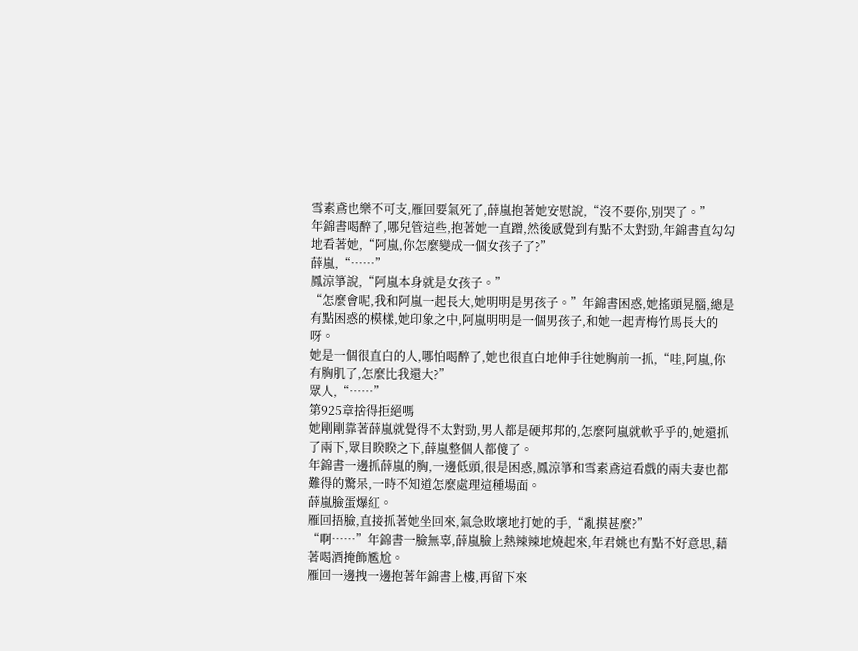雪素鳶也樂不可支,雁回要氣死了,薛嵐抱著她安慰說,“沒不要你,別哭了。”
年錦書喝醉了,哪兒管這些,抱著她一直蹭,然後感覺到有點不太對勁,年錦書直勾勾地看著她,“阿嵐,你怎麼變成一個女孩子了?”
薛嵐,“……”
鳳涼箏說,“阿嵐本身就是女孩子。”
“怎麼會呢,我和阿嵐一起長大,她明明是男孩子。”年錦書困惑,她搖頭晃腦,總是有點困惑的模樣,她印象之中,阿嵐明明是一個男孩子,和她一起青梅竹馬長大的呀。
她是一個很直白的人,哪怕喝醉了,她也很直白地伸手往她胸前一抓,“哇,阿嵐,你有胸肌了,怎麼比我還大?”
眾人,“……”
第925章捨得拒絕嗎
她剛剛靠著薛嵐就覺得不太對勁,男人都是硬邦邦的,怎麼阿嵐就軟乎乎的,她還抓了兩下,眾目睽睽之下,薛嵐整個人都傻了。
年錦書一邊抓薛嵐的胸,一邊低頭,很是困惑,鳳涼箏和雪素鳶這看戲的兩夫妻也都難得的驚呆,一時不知道怎麼處理這種場面。
薛嵐臉蛋爆紅。
雁回捂臉,直接抓著她坐回來,氣急敗壞地打她的手,“亂摸甚麼?”
“啊……”年錦書一臉無辜,薛嵐臉上熱辣辣地燒起來,年君姚也有點不好意思,藉著喝酒掩飾尷尬。
雁回一邊拽一邊抱著年錦書上樓,再留下來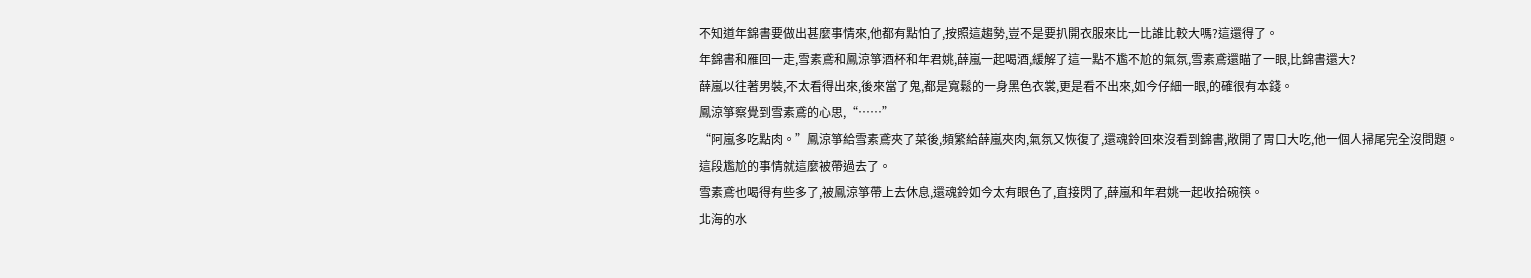不知道年錦書要做出甚麼事情來,他都有點怕了,按照這趨勢,豈不是要扒開衣服來比一比誰比較大嗎?這還得了。
年錦書和雁回一走,雪素鳶和鳳涼箏酒杯和年君姚,薛嵐一起喝酒,緩解了這一點不尷不尬的氣氛,雪素鳶還瞄了一眼,比錦書還大?
薛嵐以往著男裝,不太看得出來,後來當了鬼,都是寬鬆的一身黑色衣裳,更是看不出來,如今仔細一眼,的確很有本錢。
鳳涼箏察覺到雪素鳶的心思,“……”
“阿嵐多吃點肉。”鳳涼箏給雪素鳶夾了菜後,頻繁給薛嵐夾肉,氣氛又恢復了,還魂鈴回來沒看到錦書,敞開了胃口大吃,他一個人掃尾完全沒問題。
這段尷尬的事情就這麼被帶過去了。
雪素鳶也喝得有些多了,被鳳涼箏帶上去休息,還魂鈴如今太有眼色了,直接閃了,薛嵐和年君姚一起收拾碗筷。
北海的水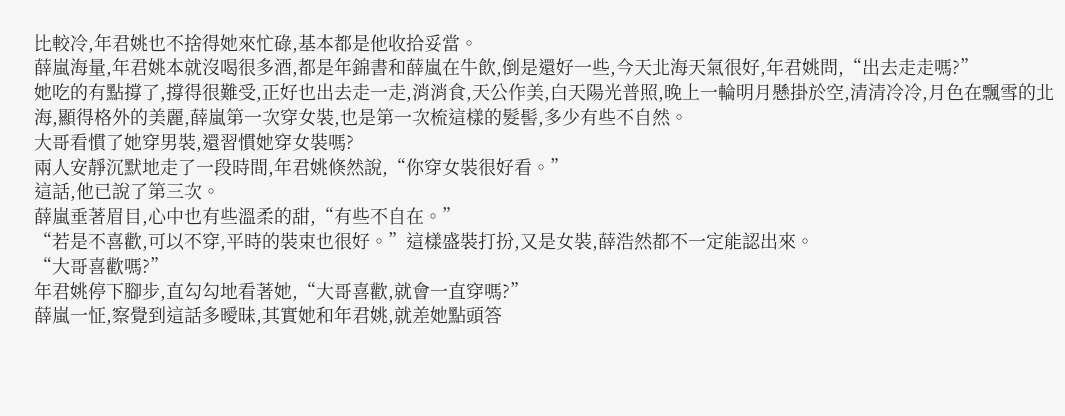比較冷,年君姚也不捨得她來忙碌,基本都是他收拾妥當。
薛嵐海量,年君姚本就沒喝很多酒,都是年錦書和薛嵐在牛飲,倒是還好一些,今天北海天氣很好,年君姚問,“出去走走嗎?”
她吃的有點撐了,撐得很難受,正好也出去走一走,消消食,天公作美,白天陽光普照,晚上一輪明月懸掛於空,清清冷冷,月色在飄雪的北海,顯得格外的美麗,薛嵐第一次穿女裝,也是第一次梳這樣的髮髻,多少有些不自然。
大哥看慣了她穿男裝,還習慣她穿女裝嗎?
兩人安靜沉默地走了一段時間,年君姚倏然說,“你穿女裝很好看。”
這話,他已說了第三次。
薛嵐垂著眉目,心中也有些溫柔的甜,“有些不自在。”
“若是不喜歡,可以不穿,平時的裝束也很好。”這樣盛裝打扮,又是女裝,薛浩然都不一定能認出來。
“大哥喜歡嗎?”
年君姚停下腳步,直勾勾地看著她,“大哥喜歡,就會一直穿嗎?”
薛嵐一怔,察覺到這話多曖昧,其實她和年君姚,就差她點頭答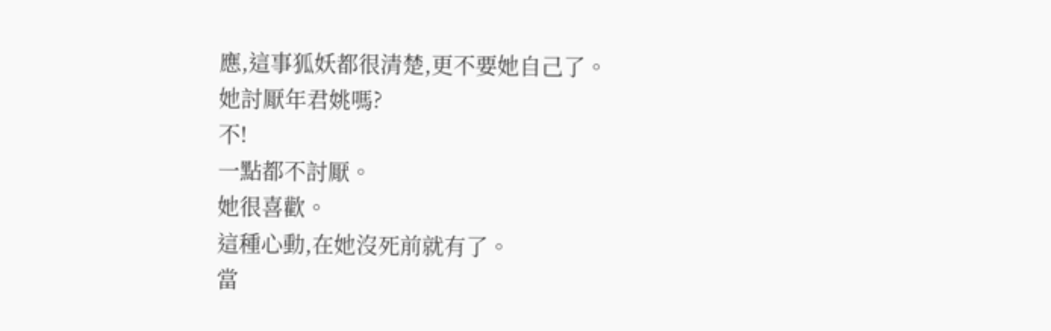應,這事狐妖都很清楚,更不要她自己了。
她討厭年君姚嗎?
不!
一點都不討厭。
她很喜歡。
這種心動,在她沒死前就有了。
當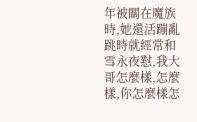年被關在魔族時,她還活蹦亂跳時就經常和雪永夜懟,我大哥怎麼樣,怎麼樣,你怎麼樣怎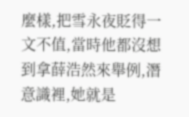麼樣,把雪永夜貶得一文不值,當時他都沒想到拿薛浩然來舉例,潛意識裡,她就是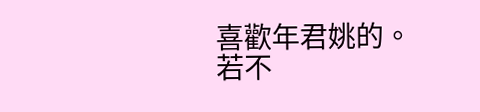喜歡年君姚的。
若不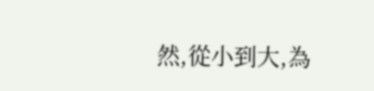然,從小到大,為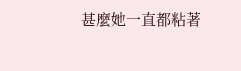甚麼她一直都粘著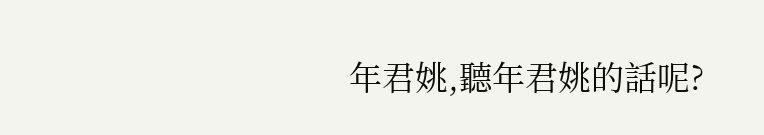年君姚,聽年君姚的話呢?